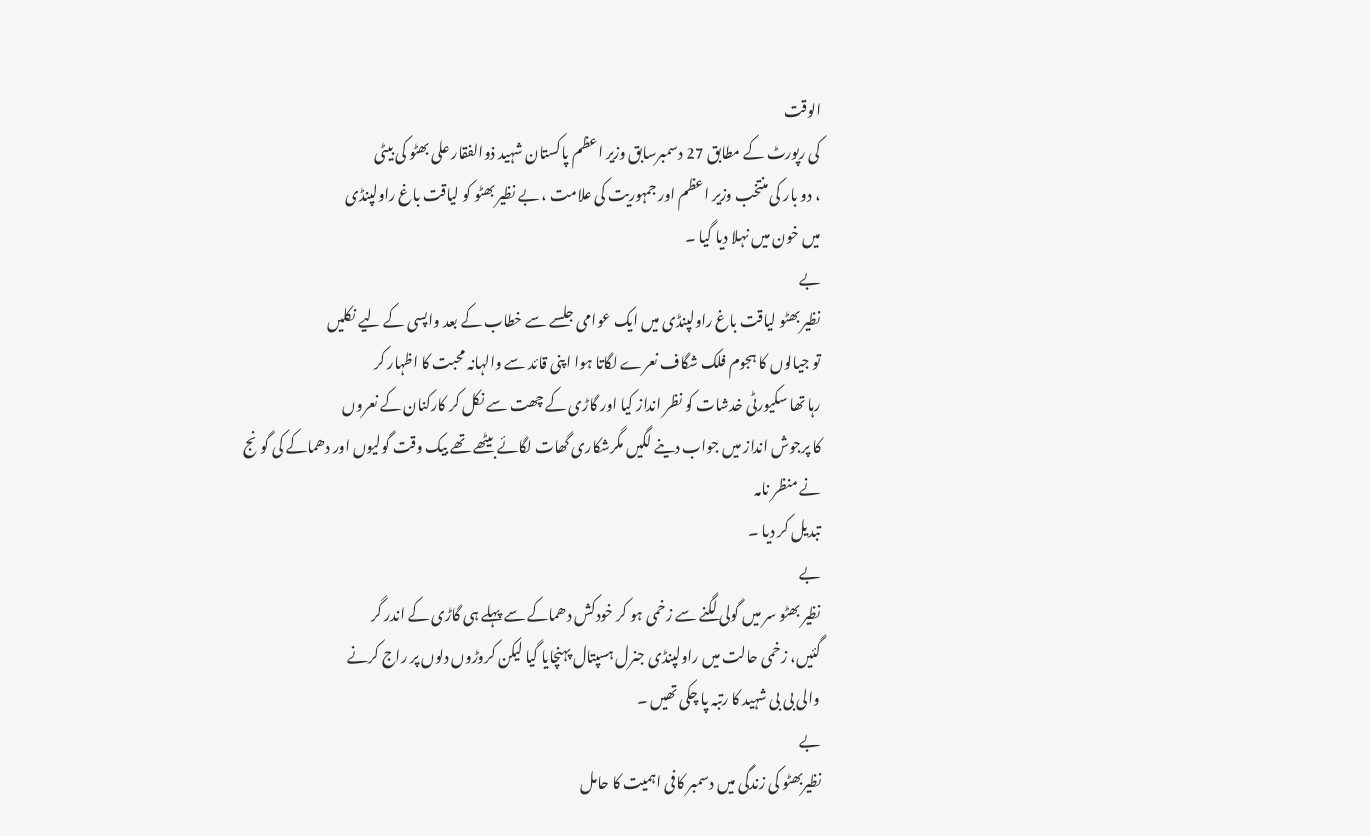الوقت
کی رپورٹ کے مطابق 27 دسمبرسابق وزیر اعظم پاکستان شہید ذوالفقار علی بھٹو کی بیٹی
، دو بار کی منتخب وزیر اعظم اور جمہوریت کی علامت ، بے نظیر بھٹو کو لیاقت باغ راولپنڈی
میں خون میں نہلا دیا گیا ۔
بے
نظیر بھٹو لیاقت باغ راولپنڈی میں ایک عوامی جلسے سے خطاب کے بعد واپسی کے لیے نکلیں
تو جیالوں کا ہجوم فلک شگاف نعرے لگاتا ہوا اپنی قائد سے والہانہ محبت کا اظہار کر
رہا تھا سکیورٹی خدشات کو نظر انداز کیا اور گاڑی کے چھت سے نکل کر کارکنان کے نعروں
کا پرجوش انداز میں جواب دینے لگیں مگرشکاری گھات لگائے بیٹھے تھے بیک وقت گولیوں اور دھماکے کی گونج نے منظر نامہ
تبدیل کر دیا ۔
بے
نظیر بھٹو سر میں گولی لگنے سے زخمی ہو کر خودکش دھماکے سے پہلے ہی گاڑی کے اندر گر
گئیں، زخمی حالت میں راولپنڈی جنرل ہسپتال پہنچایا گیا لیکن کروڑوں دلوں پر راج کرنے
والی بی بی شہید کا رتبہ پا چکی تھیں ۔
بے
نظیربھٹو کی زندگی میں دسمبر کافی اہمیت کا حامل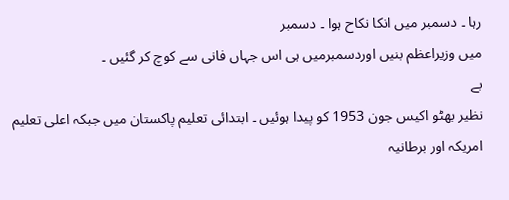رہا ۔ دسمبر میں انکا نکاح ہوا ۔ دسمبر
میں وزیراعظم بنیں اوردسمبرمیں ہی اس جہاں فانی سے کوچ کر گئیں ۔
بے
نظیر بھٹو اکیس جون 1953 کو پیدا ہوئیں ۔ ابتدائی تعلیم پاکستان میں جبکہ اعلی تعلیم
امریکہ اور برطانیہ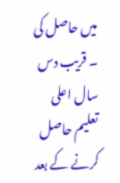میں حاصل کی ۔ قریب دس سال اعلی تعلیم حاصل کرنے کے بعد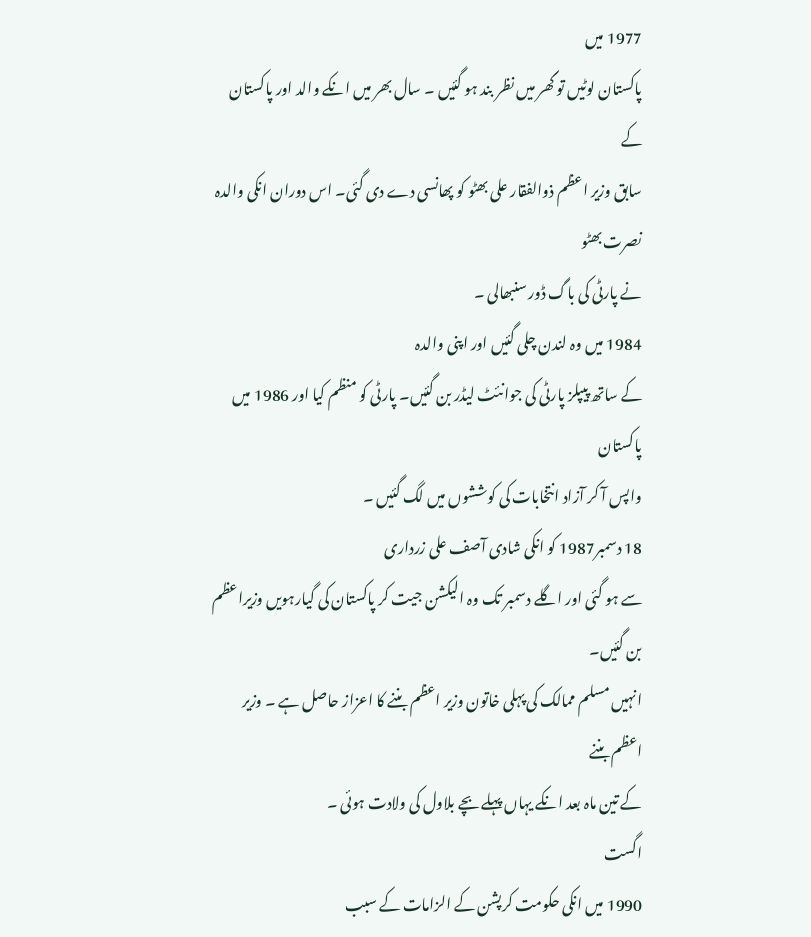1977 میں
پاکستان لوٹیں تو گھر میں نظر بند ہو گئیں ۔ سال بھر میں انکے والد اور پاکستان کے
سابق وزیر اعظم ذوالفقار علی بھٹو کو پھانسی دے دی گئی۔ اس دوران انکی والدہ نصرت بھٹو
نے پارٹی کی باگ ڈور سنبھالی ۔
1984 میں وہ لندن چلی گئیں اور اپنی والدہ
کے ساتھ پیپلز پارٹی کی جوانئٹ لیڈر بن گئیں۔ پارٹی کو منظم کیا اور 1986 میں پاکستان
واپس آ کر آزاد انتخابات کی کوششوں میں لگ گئیں ۔
18 دسمبر1987 کو انکی شادی آصف علی زرداری
سے ہو گئی اور اگلے دسمبر تک وہ الیکشن جیت کر پاکستان کی گیارہویں وزیراعظم بن گئیں۔
انہیں مسلم ممالک کی پہلی خاتون وزیر اعظم بننے کا اعزاز حاصل ہے ۔ وزیر اعظم بننے
کے تین ماہ بعد انکے یہاں پہلے بچے بلاول کی ولادت ہوئی ۔
اگست
1990 میں انکی حکومت کرپشن کے الزامات کے سبب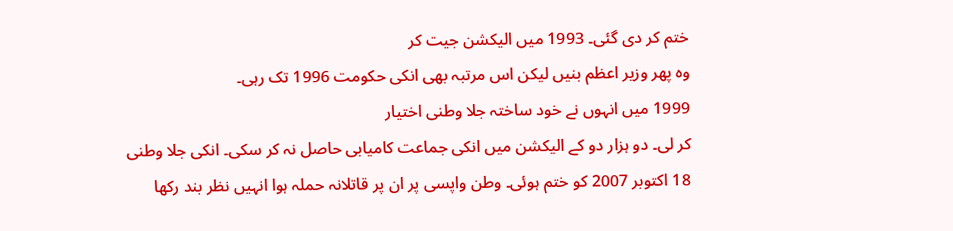ختم کر دی گئی۔ 1993 میں الیکشن جیت کر
وہ پھر وزیر اعظم بنیں لیکن اس مرتبہ بھی انکی حکومت 1996 تک رہی۔
1999 میں انہوں نے خود ساختہ جلا وطنی اختیار
کر لی۔ دو ہزار دو کے الیکشن میں انکی جماعت کامیابی حاصل نہ کر سکی۔ انکی جلا وطنی
18 اکتوبر 2007 کو ختم ہوئی۔ وطن واپسی پر ان پر قاتلانہ حملہ ہوا انہیں نظر بند رکھا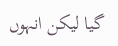گیا لیکن انہوں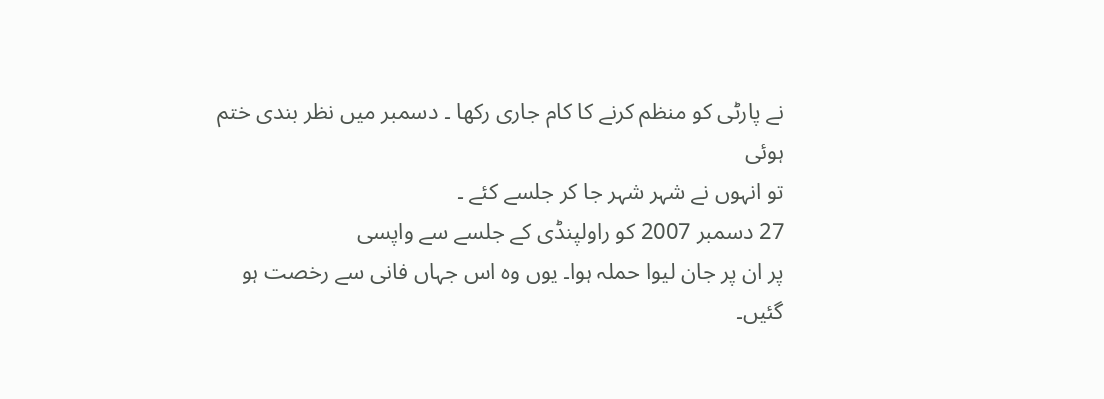نے پارٹی کو منظم کرنے کا کام جاری رکھا ۔ دسمبر میں نظر بندی ختم ہوئی
تو انہوں نے شہر شہر جا کر جلسے کئے ۔
27 دسمبر 2007 کو راولپنڈی کے جلسے سے واپسی
پر ان پر جان لیوا حملہ ہوا۔ یوں وہ اس جہاں فانی سے رخصت ہو گئیں۔